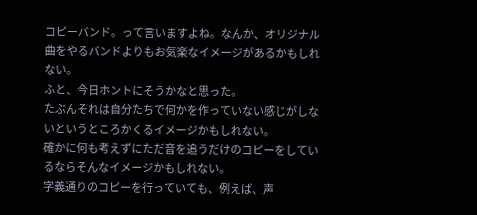コピーバンド。って言いますよね。なんか、オリジナル曲をやるバンドよりもお気楽なイメージがあるかもしれない。
ふと、今日ホントにそうかなと思った。
たぶんそれは自分たちで何かを作っていない感じがしないというところかくるイメージかもしれない。
確かに何も考えずにただ音を追うだけのコピーをしているならそんなイメージかもしれない。
字義通りのコピーを行っていても、例えば、声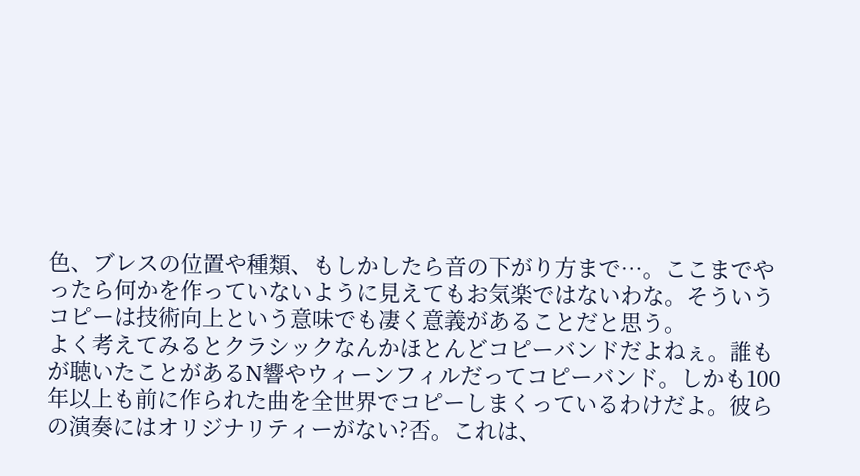色、ブレスの位置や種類、もしかしたら音の下がり方まで…。ここまでやったら何かを作っていないように見えてもお気楽ではないわな。そういうコピーは技術向上という意味でも凄く意義があることだと思う。
よく考えてみるとクラシックなんかほとんどコピーバンドだよねぇ。誰もが聴いたことがあるN響やウィーンフィルだってコピーバンド。しかも100年以上も前に作られた曲を全世界でコピーしまくっているわけだよ。彼らの演奏にはオリジナリティーがない?否。これは、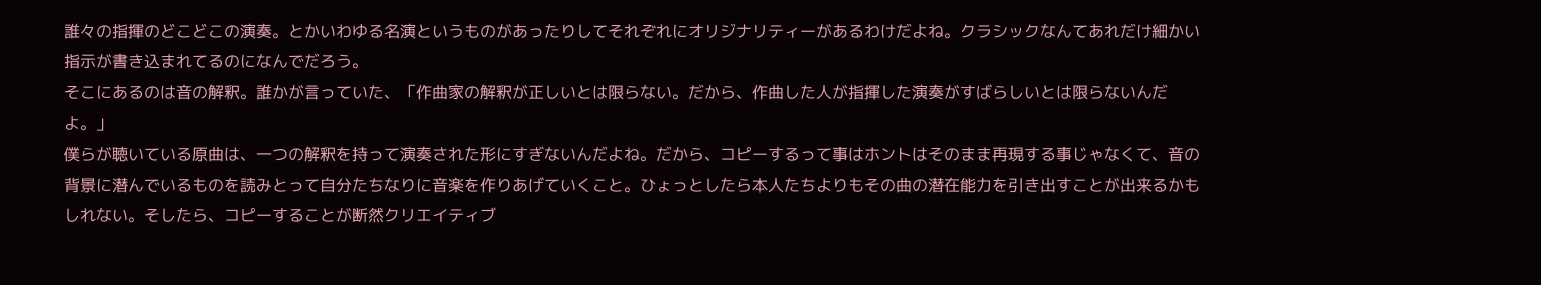誰々の指揮のどこどこの演奏。とかいわゆる名演というものがあったりしてそれぞれにオリジナリティーがあるわけだよね。クラシックなんてあれだけ細かい指示が書き込まれてるのになんでだろう。
そこにあるのは音の解釈。誰かが言っていた、「作曲家の解釈が正しいとは限らない。だから、作曲した人が指揮した演奏がすばらしいとは限らないんだよ。」
僕らが聴いている原曲は、一つの解釈を持って演奏された形にすぎないんだよね。だから、コピーするって事はホントはそのまま再現する事じゃなくて、音の背景に潜んでいるものを読みとって自分たちなりに音楽を作りあげていくこと。ひょっとしたら本人たちよりもその曲の潜在能力を引き出すことが出来るかもしれない。そしたら、コピーすることが断然クリエイティブ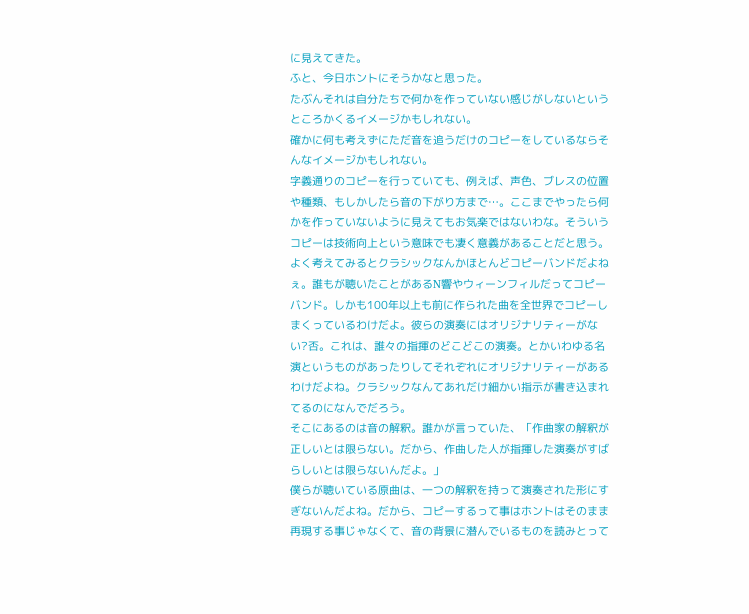に見えてきた。
ふと、今日ホントにそうかなと思った。
たぶんそれは自分たちで何かを作っていない感じがしないというところかくるイメージかもしれない。
確かに何も考えずにただ音を追うだけのコピーをしているならそんなイメージかもしれない。
字義通りのコピーを行っていても、例えば、声色、ブレスの位置や種類、もしかしたら音の下がり方まで…。ここまでやったら何かを作っていないように見えてもお気楽ではないわな。そういうコピーは技術向上という意味でも凄く意義があることだと思う。
よく考えてみるとクラシックなんかほとんどコピーバンドだよねぇ。誰もが聴いたことがあるN響やウィーンフィルだってコピーバンド。しかも100年以上も前に作られた曲を全世界でコピーしまくっているわけだよ。彼らの演奏にはオリジナリティーがない?否。これは、誰々の指揮のどこどこの演奏。とかいわゆる名演というものがあったりしてそれぞれにオリジナリティーがあるわけだよね。クラシックなんてあれだけ細かい指示が書き込まれてるのになんでだろう。
そこにあるのは音の解釈。誰かが言っていた、「作曲家の解釈が正しいとは限らない。だから、作曲した人が指揮した演奏がすばらしいとは限らないんだよ。」
僕らが聴いている原曲は、一つの解釈を持って演奏された形にすぎないんだよね。だから、コピーするって事はホントはそのまま再現する事じゃなくて、音の背景に潜んでいるものを読みとって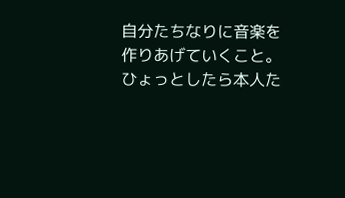自分たちなりに音楽を作りあげていくこと。ひょっとしたら本人た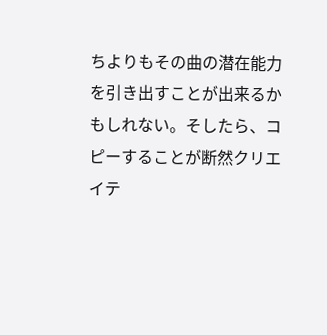ちよりもその曲の潜在能力を引き出すことが出来るかもしれない。そしたら、コピーすることが断然クリエイテ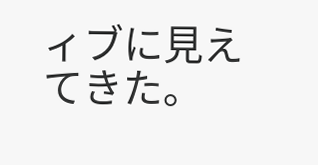ィブに見えてきた。